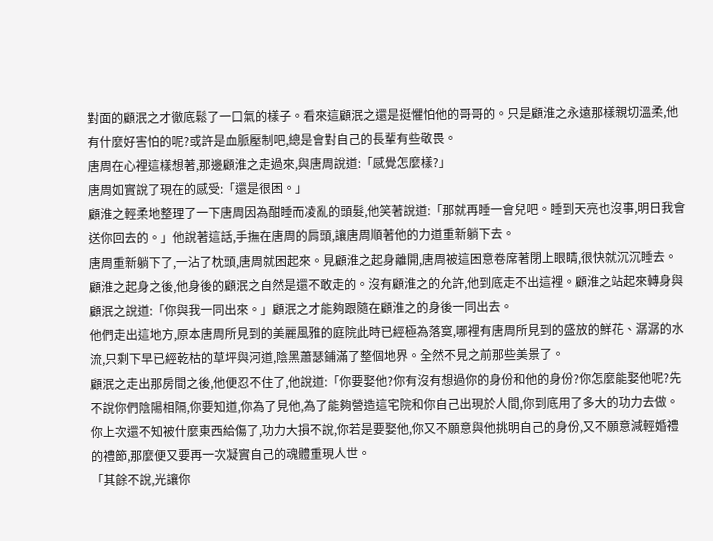對面的顧泯之才徹底鬆了一口氣的樣子。看來這顧泯之還是挺懼怕他的哥哥的。只是顧淮之永遠那樣親切溫柔,他有什麼好害怕的呢?或許是血脈壓制吧,總是會對自己的長輩有些敬畏。
唐周在心裡這樣想著,那邊顧淮之走過來,與唐周說道:「感覺怎麼樣?」
唐周如實說了現在的感受:「還是很困。」
顧淮之輕柔地整理了一下唐周因為酣睡而凌亂的頭髮,他笑著說道:「那就再睡一會兒吧。睡到天亮也沒事,明日我會送你回去的。」他說著這話,手撫在唐周的肩頭,讓唐周順著他的力道重新躺下去。
唐周重新躺下了,一沾了枕頭,唐周就困起來。見顧淮之起身離開,唐周被這困意卷席著閉上眼睛,很快就沉沉睡去。
顧淮之起身之後,他身後的顧泯之自然是還不敢走的。沒有顧淮之的允許,他到底走不出這裡。顧淮之站起來轉身與顧泯之說道:「你與我一同出來。」顧泯之才能夠跟隨在顧淮之的身後一同出去。
他們走出這地方,原本唐周所見到的美麗風雅的庭院此時已經極為落寞,哪裡有唐周所見到的盛放的鮮花、潺潺的水流,只剩下早已經乾枯的草坪與河道,陰黑蕭瑟鋪滿了整個地界。全然不見之前那些美景了。
顧泯之走出那房間之後,他便忍不住了,他說道:「你要娶他?你有沒有想過你的身份和他的身份?你怎麼能娶他呢?先不說你們陰陽相隔,你要知道,你為了見他,為了能夠營造這宅院和你自己出現於人間,你到底用了多大的功力去做。你上次還不知被什麼東西給傷了,功力大損不說,你若是要娶他,你又不願意與他挑明自己的身份,又不願意減輕婚禮的禮節,那麼便又要再一次凝實自己的魂體重現人世。
「其餘不說,光讓你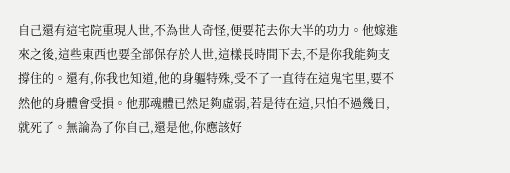自己還有這宅院重現人世,不為世人奇怪,便要花去你大半的功力。他嫁進來之後,這些東西也要全部保存於人世,這樣長時間下去,不是你我能夠支撐住的。還有,你我也知道,他的身軀特殊,受不了一直待在這鬼宅里,要不然他的身體會受損。他那魂體已然足夠虛弱,若是待在這,只怕不過幾日,就死了。無論為了你自己,還是他,你應該好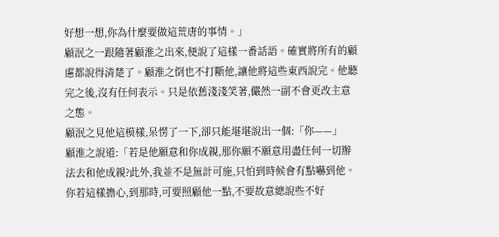好想一想,你為什麼要做這荒唐的事情。」
顧泯之一跟隨著顧淮之出來,便說了這樣一番話語。確實將所有的顧慮都說得清楚了。顧淮之倒也不打斷他,讓他將這些東西說完。他聽完之後,沒有任何表示。只是依舊淺淺笑著,儼然一副不會更改主意之態。
顧泯之見他這模樣,呆愣了一下,卻只能堪堪說出一個:「你——」
顧淮之說道:「若是他願意和你成親,那你願不願意用盡任何一切辦法去和他成親?此外,我並不是無計可施,只怕到時候會有點嚇到他。你若這樣擔心,到那時,可要照顧他一點,不要故意總說些不好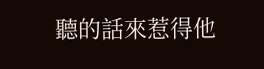聽的話來惹得他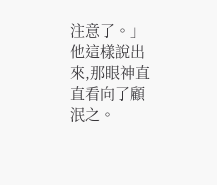注意了。」他這樣說出來,那眼神直直看向了顧泯之。